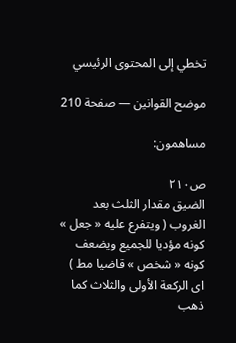تخطي إلى المحتوى الرئيسي

موضح القوانين — صفحة 210

مساهمون:

ص٢١٠
الضيق مقدار الثلث بعد الغروب ( ويتفرع عليه « جعل » كونه مؤديا للجميع ويضعف كونه « شخص » قاضيا مط ) اى الركعة الأولى والثلاث كما ذهب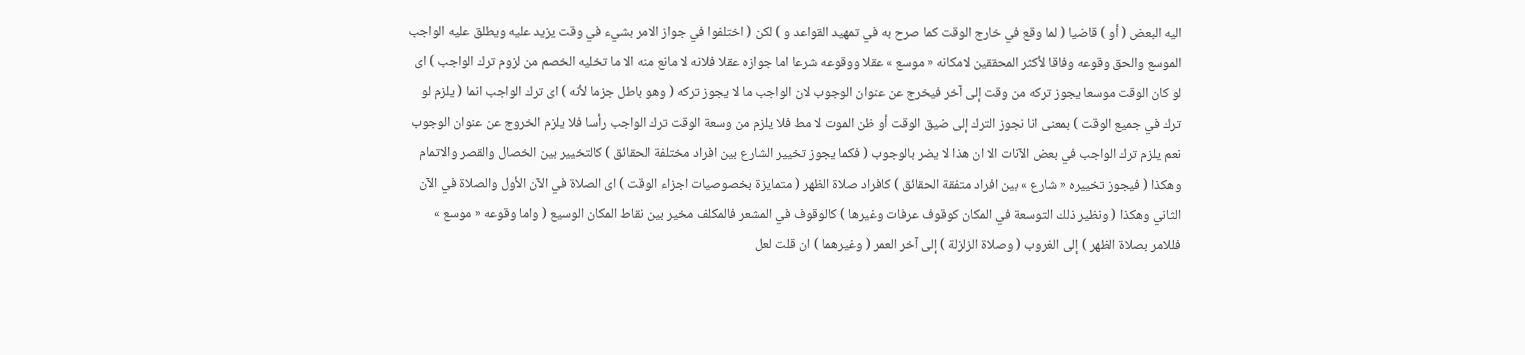اليه البعض ( أو ) قاضيا ( لما وقع في خارج الوقت كما صرح به في تمهيد القواعد و ) لكن ( اختلفوا في جواز الامر بشيء في وقت يزيد عليه ويطلق عليه الواجب الموسع والحق وقوعه وفاقا لأكثر المحققين لامكانه « موسع » عقلا ووقوعه شرعا اما جوازه عقلا فلانه لا مانع منه الا ما تخليه الخصم من لزوم ترك الواجب ) اى لو كان الوقت موسعا يجوز تركه من وقت إلى آخر فيخرج عن عنوان الوجوب لان الواجب ما لا يجوز تركه ( وهو باطل جزما لأنه ) اى ترك الواجب انما ( يلزم لو ترك في جميع الوقت ) بمعنى انا نجوز الترك إلى ضيق الوقت أو ظن الموت لا مط فلا يلزم من وسعة الوقت ترك الواجب رأسا فلا يلزم الخروج عن عنوان الوجوب نعم يلزم ترك الواجب في بعض الآنات الا ان هذا لا يضر بالوجوب ( فكما يجوز تخيير الشارع بين افراد مختلفة الحقائق ) كالتخيير بين الخصال والقصر والاتمام وهكذا ( فيجوز تخييره « شارع » بين افراد متفقة الحقائق ) كافراد صلاة الظهر ( متمايزة بخصوصيات اجزاء الوقت ) اى الصلاة في الآن الأول والصلاة في الآن الثاني وهكذا ( ونظير ذلك التوسعة في المكان كوقوف عرفات وغيرها ) كالوقوف في المشعر فالمكلف مخير بين نقاط المكان الوسيع ( واما وقوعه « موسع » فللامر بصلاة الظهر ) إلى الغروب ( وصلاة الزلزلة ) إلى آخر العمر ( وغيرهما ) ان قلت لعل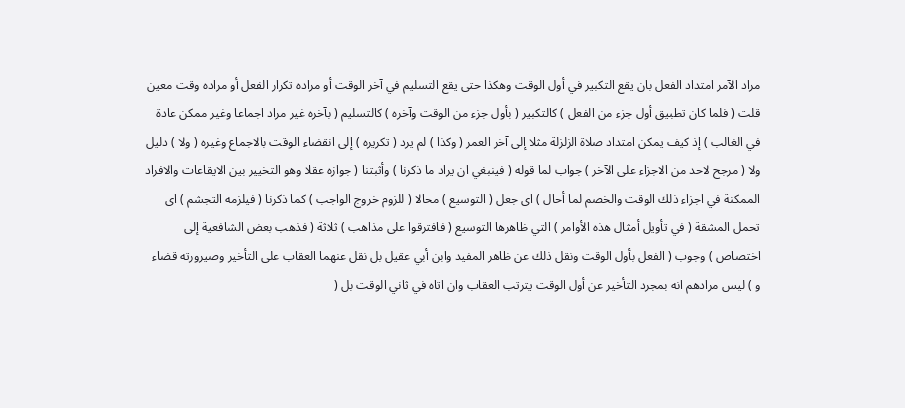مراد الآمر امتداد الفعل بان يقع التكبير في أول الوقت وهكذا حتى يقع التسليم في آخر الوقت أو مراده تكرار الفعل أو مراده وقت معين قلت ( فلما كان تطبيق أول جزء من الفعل ) كالتكبير ( بأول جزء من الوقت وآخره ) كالتسليم ( بآخره غير مراد اجماعا وغير ممكن عادة في الغالب ) إذ كيف يمكن امتداد صلاة الزلزلة مثلا إلى آخر العمر ( وكذا ) لم يرد ( تكريره ) إلى انقضاء الوقت بالاجماع وغيره ( ولا ) دليل ولا ( مرجح لاحد من الاجزاء على الآخر ) جواب لما قوله ( فينبغي ان يراد ما ذكرنا ) وأثبتنا ( جوازه عقلا وهو التخيير بين الايقاعات والافراد الممكنة في اجزاء ذلك الوقت والخصم لما أحال ) اى جعل ( التوسيع ) محالا ( للزوم خروج الواجب ) كما ذكرنا ( فيلزمه التجشم ) اى تحمل المشقة ( في تأويل أمثال هذه الأوامر ) التي ظاهرها التوسيع ( فافترقوا على مذاهب ) ثلاثة ( فذهب بعض الشافعية إلى اختصاص ) وجوب ( الفعل بأول الوقت ونقل ذلك عن ظاهر المفيد وابن أبي عقيل بل نقل عنهما العقاب على التأخير وصيرورته قضاء و ) ليس مرادهم انه بمجرد التأخير عن أول الوقت يترتب العقاب وان اتاه في ثاني الوقت بل (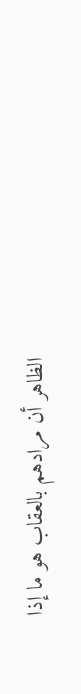الظاهر أن مرادهم بالعقاب هو ما إذا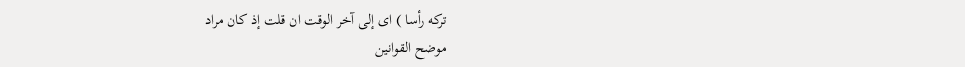تركه رأسا ) اى إلى آخر الوقت ان قلت إذ كان مراد
موضح القوانين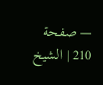— صفحة 210 | الشيخ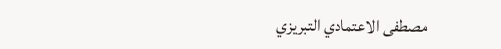مصطفى الاعتمادي التبريزي